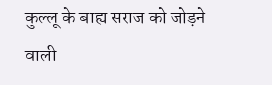कुल्लू के बाह्य सराज को जोड़ने वाली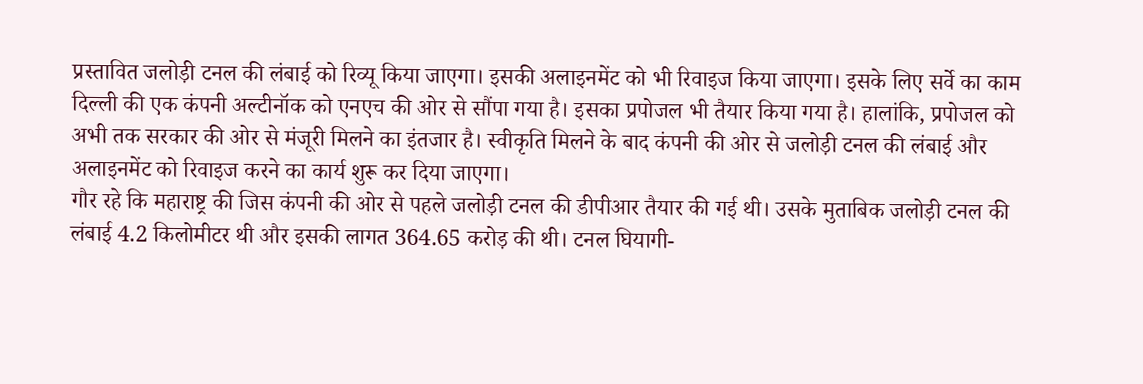प्रस्तावित जलोड़ी टनल की लंबाई को रिव्यू किया जाएगा। इसकी अलाइनमेंट को भी रिवाइज किया जाएगा। इसके लिए सर्वे का काम दिल्ली की एक कंपनी अल्टीनॉक को एनएच की ओर से सौंपा गया है। इसका प्रपोजल भी तैयार किया गया है। हालांकि, प्रपोजल को अभी तक सरकार की ओर से मंजूरी मिलने का इंतजार है। स्वीकृति मिलने के बाद कंपनी की ओर से जलोड़ी टनल की लंबाई और अलाइनमेंट को रिवाइज करने का कार्य शुरू कर दिया जाएगा।
गौर रहे कि महाराष्ट्र की जिस कंपनी की ओर से पहले जलोड़ी टनल की डीपीआर तैयार की गई थी। उसके मुताबिक जलोड़ी टनल की लंबाई 4.2 किलोमीटर थी और इसकी लागत 364.65 करोड़ की थी। टनल घियागी-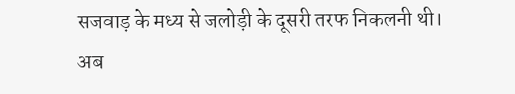सजवाड़ के मध्य से जलोड़ी के दूसरी तरफ निकलनी थी। अब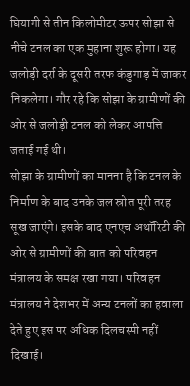घियागी से तीन किलोमीटर ऊपर सोझा से नीचे टनल का एक मुहाना शुरू होगा। यह जलोड़ी दर्रा के दूसरी तरफ कंडुगाड़ में जाकर निकलेगा। गौर रहे कि सोझा के ग्रामीणों की ओर से जलोड़ी टनल को लेकर आपत्ति जताई गई थी।
सोझा के ग्रामीणों का मानना है कि टनल के निर्माण के बाद उनके जल स्रोत पूरी तरह सूख जाएंगे। इसके बाद एनएच अथॉरिटी की ओर से ग्रामीणों की बात को परिवहन मंत्रालय के समक्ष रखा गया। परिवहन मंत्रालय ने देशभर में अन्य टनलों का हवाला देते हुए इस पर अधिक दिलचस्पी नहीं दिखाई।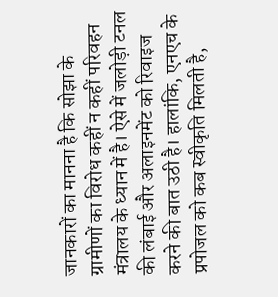जानकारों का मानना है कि सोझा के ग्रामीणों का विरोध कहीं न कहीं परिवहन मंत्रालय के ध्यान में है। ऐसे में जलोड़ी टनल की लंबाई और अलाइनमेंट को रिवाइज करने की बात उठी है। हालांकि, एनएच के प्रपोजल को कब स्वीकृति मिलती है,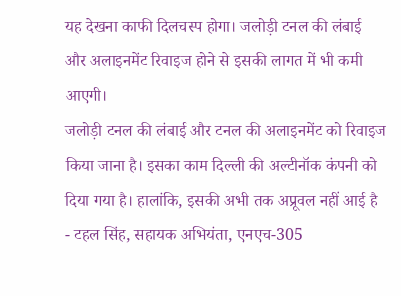यह देखना काफी दिलचस्प होगा। जलोड़ी टनल की लंबाई और अलाइनमेंट रिवाइज होने से इसकी लागत में भी कमी आएगी।
जलोड़ी टनल की लंबाई और टनल की अलाइनमेंट को रिवाइज किया जाना है। इसका काम दिल्ली की अल्टीनॉक कंपनी को दिया गया है। हालांकि, इसकी अभी तक अप्रूवल नहीं आई है - टहल सिंह, सहायक अभियंता, एनएच-305